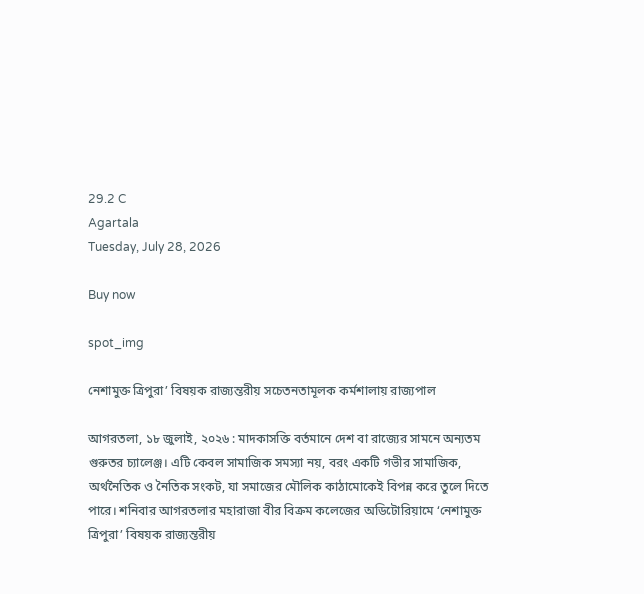29.2 C
Agartala
Tuesday, July 28, 2026

Buy now

spot_img

নেশামুক্ত ত্রিপুরা’ বিষয়ক রাজ্যন্তরীয় সচেতনতামূলক কর্মশালায় রাজ্যপাল

আগরতলা, ১৮ জুলাই, ২০২৬ : মাদকাসক্তি বর্তমানে দেশ বা রাজ্যের সামনে অন্যতম গুরুতর চ্যালেঞ্জ। এটি কেবল সামাজিক সমস্যা নয়, বরং একটি গভীর সামাজিক, অর্থনৈতিক ও নৈতিক সংকট, যা সমাজের মৌলিক কাঠামোকেই বিপন্ন করে তুলে দিতে পারে। শনিবার আগরতলার মহারাজা বীর বিক্রম কলেজের অডিটোরিয়ামে ‘নেশামুক্ত ত্রিপুরা’ বিষয়ক রাজ্যন্তরীয়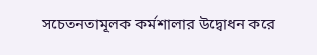সচেতনতামূলক কর্মশালার উদ্বোধন করে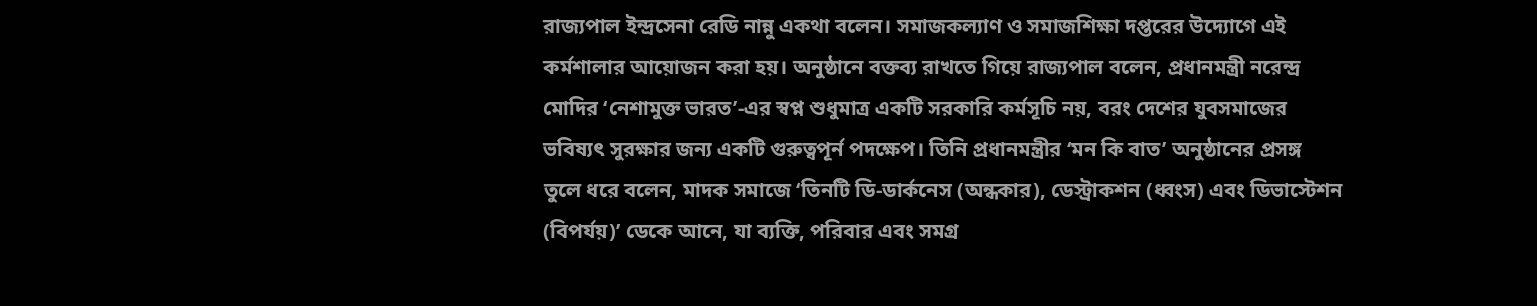রাজ্যপাল ইন্দ্রসেনা রেডি নান্নু একথা বলেন। সমাজকল্যাণ ও সমাজশিক্ষা দপ্তরের উদ্যোগে এই কর্মশালার আয়োজন করা হয়। অনুষ্ঠানে বক্তব্য রাখতে গিয়ে রাজ্যপাল বলেন, প্রধানমন্ত্রী নরেন্দ্র মোদির ‘নেশামুক্ত ভারত’-এর স্বপ্ন শুধুমাত্র একটি সরকারি কর্মসূচি নয়, বরং দেশের যুবসমাজের ভবিষ্যৎ সুরক্ষার জন্য একটি গুরুত্বপূর্ন পদক্ষেপ। তিনি প্রধানমন্ত্রীর ‘মন কি বাত’ অনুষ্ঠানের প্রসঙ্গ তুলে ধরে বলেন, মাদক সমাজে ‘তিনটি ডি-ডার্কনেস (অন্ধকার), ডেস্ট্রাকশন (ধ্বংস) এবং ডিভাস্টেশন (বিপর্যয়)’ ডেকে আনে, যা ব্যক্তি, পরিবার এবং সমগ্র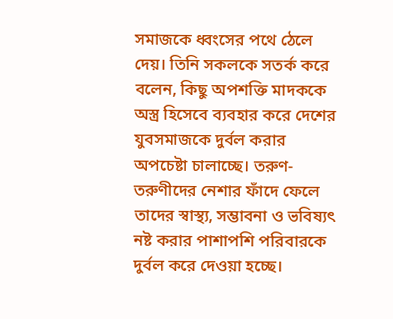সমাজকে ধ্বংসের পথে ঠেলে দেয়। তিনি সকলকে সতর্ক করে বলেন, কিছু অপশক্তি মাদককে অস্ত্র হিসেবে ব্যবহার করে দেশের যুবসমাজকে দুর্বল করার অপচেষ্টা চালাচ্ছে। তরুণ-তরুণীদের নেশার ফাঁদে ফেলে তাদের স্বাস্থ্য, সম্ভাবনা ও ভবিষ্যৎ নষ্ট করার পাশাপশি পরিবারকে দুর্বল করে দেওয়া হচ্ছে।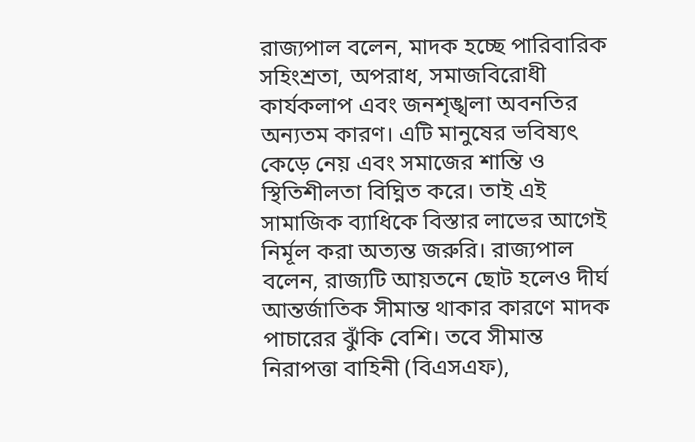রাজ্যপাল বলেন, মাদক হচ্ছে পারিবারিক সহিংশ্রতা, অপরাধ, সমাজবিরোধী কার্যকলাপ এবং জনশৃঙ্খলা অবনতির অন্যতম কারণ। এটি মানুষের ভবিষ্যৎ কেড়ে নেয় এবং সমাজের শান্তি ও স্থিতিশীলতা বিঘ্নিত করে। তাই এই সামাজিক ব্যাধিকে বিস্তার লাভের আগেই নির্মূল করা অত্যন্ত জরুরি। রাজ্যপাল বলেন, রাজ্যটি আয়তনে ছোট হলেও দীর্ঘ আন্তর্জাতিক সীমান্ত থাকার কারণে মাদক পাচারের ঝুঁকি বেশি। তবে সীমান্ত নিরাপত্তা বাহিনী (বিএসএফ),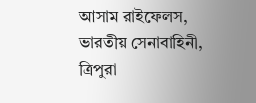আসাম রাইফেলস, ভারতীয় সেনাবাহিনী, ত্রিপুরা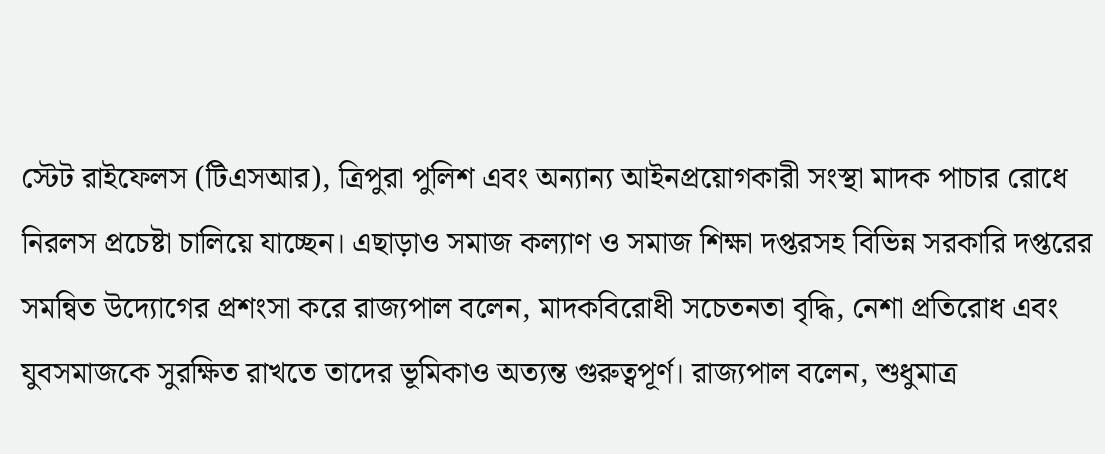স্টেট রাইফেলস (টিএসআর), ত্রিপুরা পুলিশ এবং অন্যান্য আইনপ্রয়োগকারী সংস্থা মাদক পাচার রোধে নিরলস প্রচেষ্টা চালিয়ে যাচ্ছেন। এছাড়াও সমাজ কল্যাণ ও সমাজ শিক্ষা দপ্তরসহ বিভিন্ন সরকারি দপ্তরের সমন্বিত উদ্যোগের প্রশংসা করে রাজ্যপাল বলেন, মাদকবিরোধী সচেতনতা বৃদ্ধি, নেশা প্রতিরোধ এবং যুবসমাজকে সুরক্ষিত রাখতে তাদের ভূমিকাও অত্যন্ত গুরুত্বপূর্ণ। রাজ্যপাল বলেন, শুধুমাত্র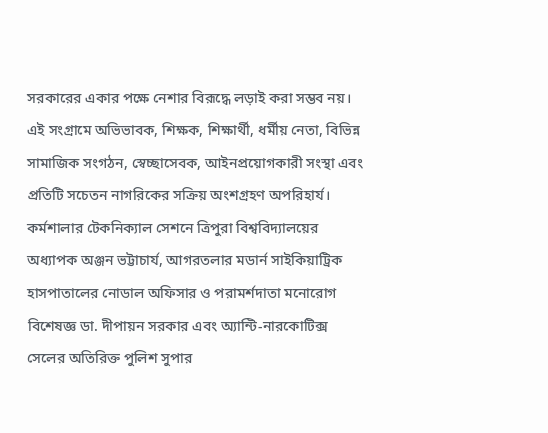সরকারের একার পক্ষে নেশার বিরূদ্ধে লড়াই করা সম্ভব নয়। এই সংগ্রামে অভিভাবক, শিক্ষক, শিক্ষার্থী, ধর্মীয় নেতা, বিভিন্ন সামাজিক সংগঠন, স্বেচ্ছাসেবক, আইনপ্রয়োগকারী সংস্থা এবং প্রতিটি সচেতন নাগরিকের সক্রিয় অংশগ্রহণ অপরিহার্য। কর্মশালার টেকনিক্যাল সেশনে ত্রিপুরা বিশ্ববিদ্যালয়ের অধ্যাপক অঞ্জন ভট্টাচার্য, আগরতলার মডার্ন সাইকিয়াট্রিক হাসপাতালের নোডাল অফিসার ও পরামর্শদাতা মনোরোগ বিশেষজ্ঞ ডা. দীপায়ন সরকার এবং অ্যান্টি-নারকোটিক্স সেলের অতিরিক্ত পুলিশ সুপার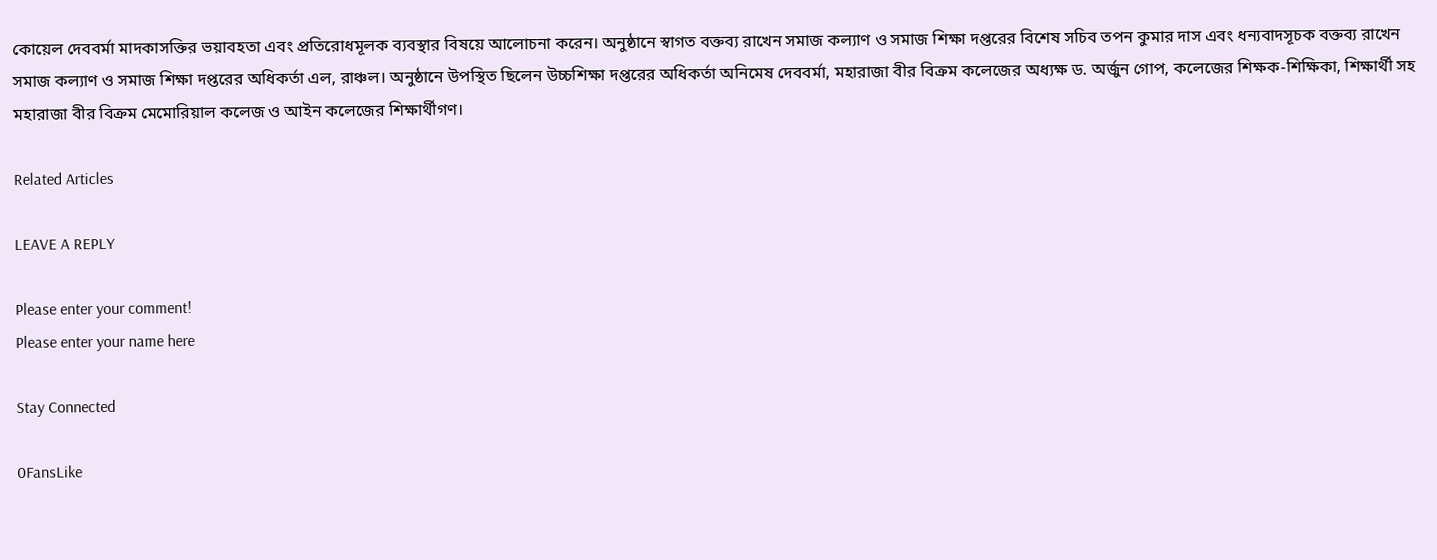কোয়েল দেববর্মা মাদকাসক্তির ভয়াবহতা এবং প্রতিরোধমূলক ব্যবস্থার বিষয়ে আলোচনা করেন। অনুষ্ঠানে স্বাগত বক্তব্য রাখেন সমাজ কল্যাণ ও সমাজ শিক্ষা দপ্তরের বিশেষ সচিব তপন কুমার দাস এবং ধন্যবাদসূচক বক্তব্য রাখেন সমাজ কল্যাণ ও সমাজ শিক্ষা দপ্তরের অধিকর্তা এল, রাঞ্চল। অনুষ্ঠানে উপস্থিত ছিলেন উচ্চশিক্ষা দপ্তরের অধিকর্তা অনিমেষ দেববর্মা, মহারাজা বীর বিক্রম কলেজের অধ্যক্ষ ড. অর্জুন গোপ, কলেজের শিক্ষক-শিক্ষিকা, শিক্ষার্থী সহ মহারাজা বীর বিক্রম মেমোরিয়াল কলেজ ও আইন কলেজের শিক্ষার্থীগণ।

Related Articles

LEAVE A REPLY

Please enter your comment!
Please enter your name here

Stay Connected

0FansLike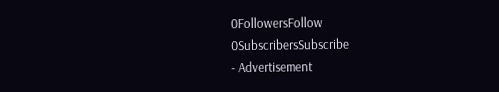0FollowersFollow
0SubscribersSubscribe
- Advertisement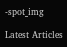-spot_img

Latest Articles